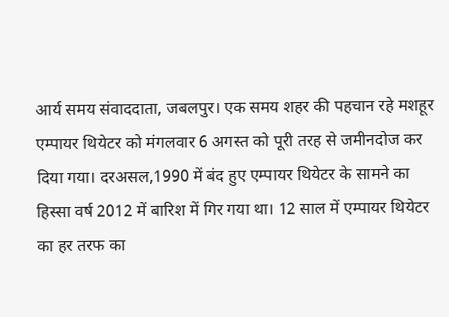आर्य समय संवाददाता, जबलपुर। एक समय शहर की पहचान रहे मशहूर एम्पायर थियेटर को मंगलवार 6 अगस्त को पूरी तरह से जमीनदोज कर दिया गया। दरअसल,1990 में बंद हुए एम्पायर थियेटर के सामने का हिस्सा वर्ष 2012 में बारिश में गिर गया था। 12 साल में एम्पायर थियेटर का हर तरफ का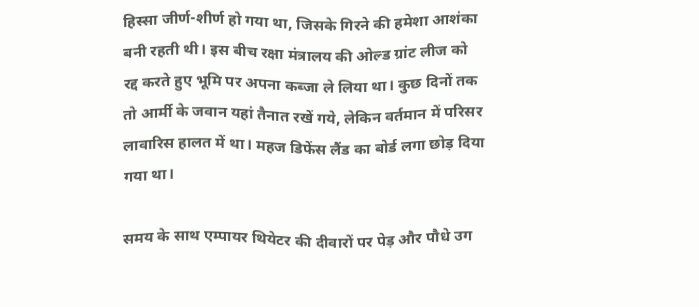हिस्सा जीर्ण-शीर्ण हो गया था, जिसके गिरने की हमेशा आशंका बनी रहती थी। इस बीच रक्षा मंत्रालय की ओल्ड ग्रांट लीज को रद्द करते हुए भूमि पर अपना कब्जा ले लिया था। कुछ दिनों तक तो आर्मी के जवान यहां तैनात रखें गये, लेकिन वर्तमान में परिसर लावारिस हालत में था। महज डिफेंस लैंड का बोर्ड लगा छोड़ दिया गया था।

समय के साथ एम्पायर थियेटर की दीवारों पर पेड़ और पौधे उग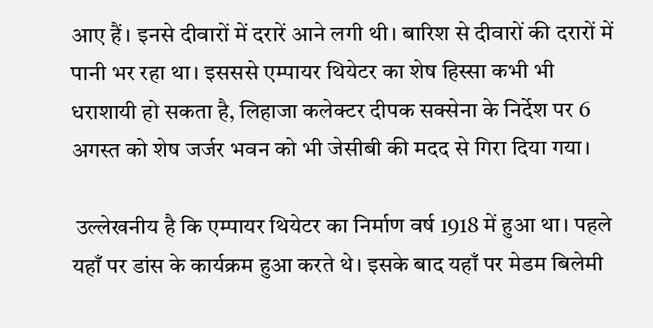आए हैं। इनसे दीवारों में दरारें आने लगी थी। बारिश से दीवारों की दरारों में पानी भर रहा था। इसससे एम्पायर थियेटर का शेष हिस्सा कभी भी धराशायी हो सकता है, लिहाजा कलेक्टर दीपक सक्सेना के निर्देश पर 6 अगस्त को शेष जर्जर भवन को भी जेसीबी की मदद से गिरा दिया गया।

 उल्लेखनीय है कि एम्पायर थियेटर का निर्माण वर्ष 1918 में हुआ था। पहले यहाँ पर डांस के कार्यक्रम हुआ करते थे। इसके बाद यहाँ पर मेडम बिलेमी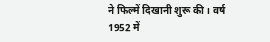ने फिल्में दिखानी शुरू की। वर्ष 1952 में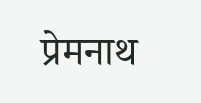प्रेमनाथ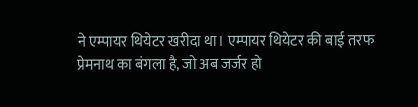ने एम्पायर थियेटर खरीदा था। एम्पायर थियेटर की बाई तरफ प्रेमनाथ का बंगला है, जो अब जर्जर हो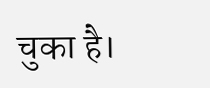चुका है।